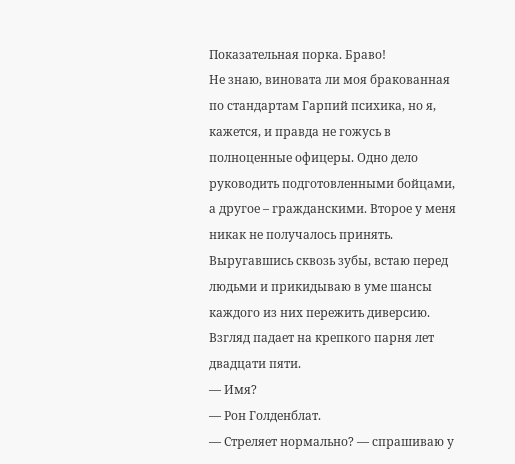Показательная порка. Браво!
Не знаю, виновата ли моя бракованная по стандартам Гарпий психика, но я, кажется, и правда не гожусь в полноценные офицеры. Одно дело руководить подготовленными бойцами, а другое – гражданскими. Второе у меня никак не получалось принять.
Выругавшись сквозь зубы, встаю перед людьми и прикидываю в уме шансы каждого из них пережить диверсию. Взгляд падает на крепкого парня лет двадцати пяти.
— Имя?
— Рон Голденблат.
— Стреляет нормально? — спрашиваю у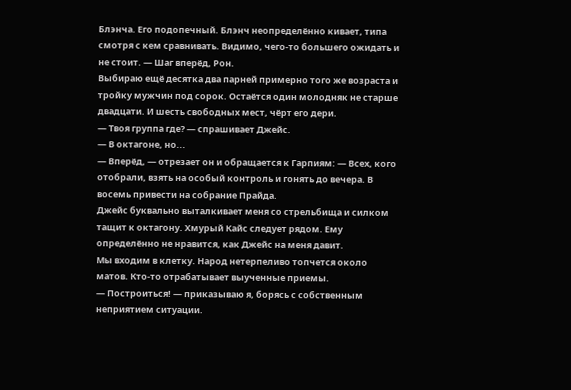Блэнча. Его подопечный. Блэнч неопределённо кивает, типа смотря с кем сравнивать. Видимо, чего-то большего ожидать и не стоит. — Шаг вперёд, Рон.
Выбираю ещё десятка два парней примерно того же возраста и тройку мужчин под сорок. Остаётся один молодняк не старше двадцати. И шесть свободных мест, чёрт его дери.
— Твоя группа где? — спрашивает Джейс.
— В октагоне, но...
— Вперёд, — отрезает он и обращается к Гарпиям: — Всех, кого отобрали, взять на особый контроль и гонять до вечера. В восемь привести на собрание Прайда.
Джейс буквально выталкивает меня со стрельбища и силком тащит к октагону. Хмурый Кайс следует рядом. Ему определённо не нравится, как Джейс на меня давит.
Мы входим в клетку. Народ нетерпеливо топчется около матов. Кто-то отрабатывает выученные приемы.
— Построиться! — приказываю я, борясь с собственным неприятием ситуации.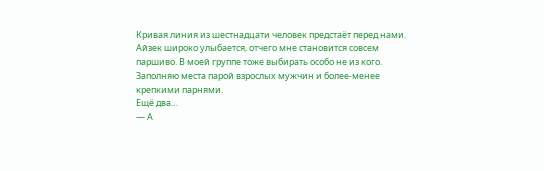Кривая линия из шестнадцати человек предстаёт перед нами. Айзек широко улыбается, отчего мне становится совсем паршиво. В моей группе тоже выбирать особо не из кого. Заполняю места парой взрослых мужчин и более-менее крепкими парнями.
Ещё два…
— А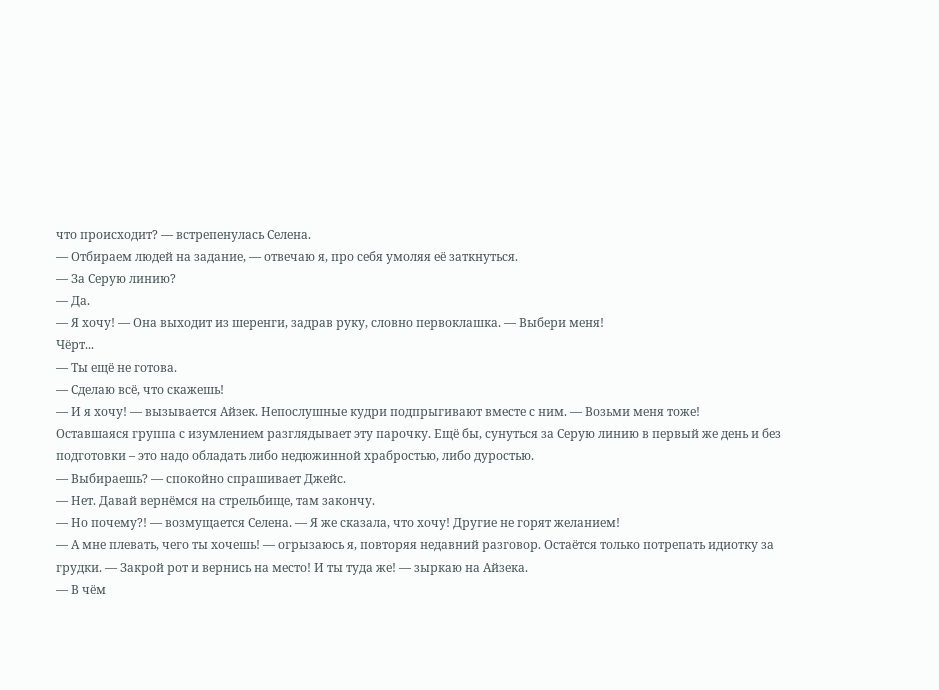что происходит? — встрепенулась Селена.
— Отбираем людей на задание, — отвечаю я, про себя умоляя её заткнуться.
— За Серую линию?
— Да.
— Я хочу! — Она выходит из шеренги, задрав руку, словно первоклашка. — Выбери меня!
Чёрт...
— Ты ещё не готова.
— Сделаю всё, что скажешь!
— И я хочу! — вызывается Айзек. Непослушные кудри подпрыгивают вместе с ним. — Возьми меня тоже!
Оставшаяся группа с изумлением разглядывает эту парочку. Ещё бы, сунуться за Серую линию в первый же день и без подготовки – это надо обладать либо недюжинной храбростью, либо дуростью.
— Выбираешь? — спокойно спрашивает Джейс.
— Нет. Давай вернёмся на стрельбище, там закончу.
— Но почему?! — возмущается Селена. — Я же сказала, что хочу! Другие не горят желанием!
— А мне плевать, чего ты хочешь! — огрызаюсь я, повторяя недавний разговор. Остаётся только потрепать идиотку за грудки. — Закрой рот и вернись на место! И ты туда же! — зыркаю на Айзека.
— В чём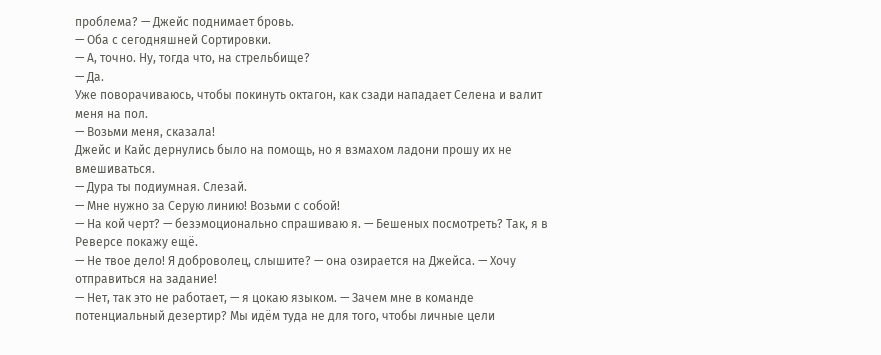проблема? — Джейс поднимает бровь.
— Оба с сегодняшней Сортировки.
— А, точно. Ну, тогда что, на стрельбище?
— Да.
Уже поворачиваюсь, чтобы покинуть октагон, как сзади нападает Селена и валит меня на пол.
— Возьми меня, сказала!
Джейс и Кайс дернулись было на помощь, но я взмахом ладони прошу их не вмешиваться.
— Дура ты подиумная. Слезай.
— Мне нужно за Серую линию! Возьми с собой!
— На кой черт? — безэмоционально спрашиваю я. — Бешеных посмотреть? Так, я в Реверсе покажу ещё.
— Не твое дело! Я доброволец, слышите? — она озирается на Джейса. — Хочу отправиться на задание!
— Нет, так это не работает, — я цокаю языком. — Зачем мне в команде потенциальный дезертир? Мы идём туда не для того, чтобы личные цели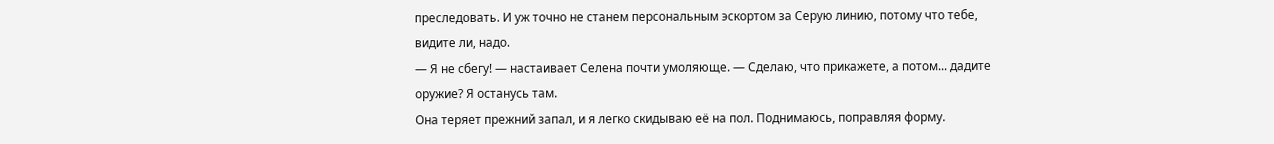преследовать. И уж точно не станем персональным эскортом за Серую линию, потому что тебе, видите ли, надо.
— Я не сбегу! — настаивает Селена почти умоляюще. — Сделаю, что прикажете, а потом... дадите оружие? Я останусь там.
Она теряет прежний запал, и я легко скидываю её на пол. Поднимаюсь, поправляя форму.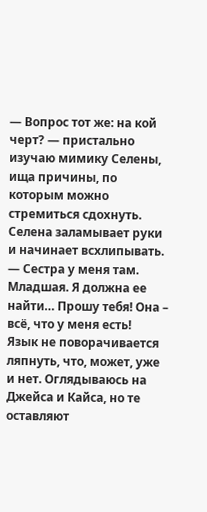— Вопрос тот же: на кой черт? — пристально изучаю мимику Селены, ища причины, по которым можно стремиться сдохнуть.
Селена заламывает руки и начинает всхлипывать.
— Сестра у меня там. Младшая. Я должна ее найти… Прошу тебя! Она – всё, что у меня есть!
Язык не поворачивается ляпнуть, что, может, уже и нет. Оглядываюсь на Джейса и Кайса, но те оставляют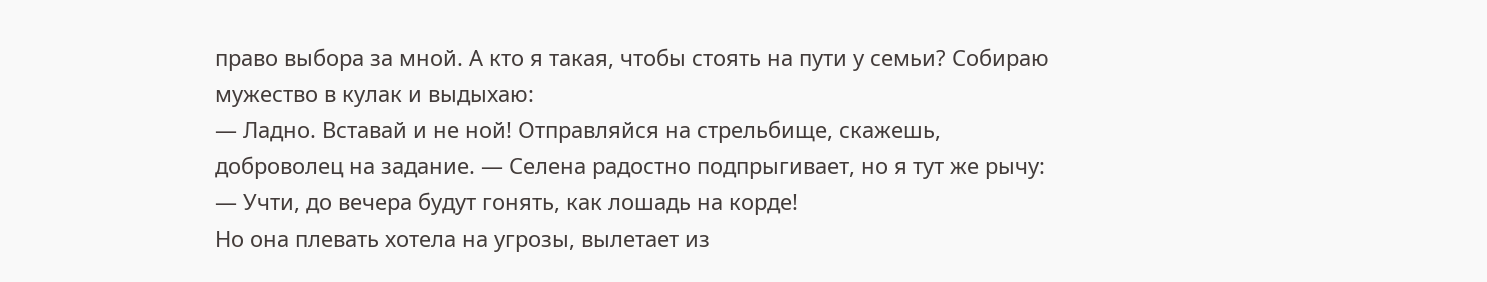право выбора за мной. А кто я такая, чтобы стоять на пути у семьи? Собираю мужество в кулак и выдыхаю:
— Ладно. Вставай и не ной! Отправляйся на стрельбище, скажешь, доброволец на задание. — Селена радостно подпрыгивает, но я тут же рычу: — Учти, до вечера будут гонять, как лошадь на корде!
Но она плевать хотела на угрозы, вылетает из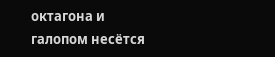октагона и галопом несётся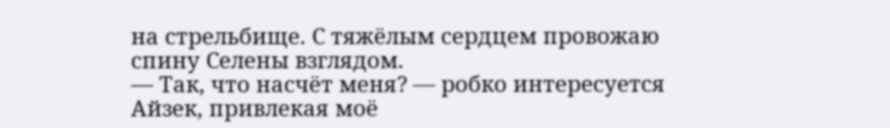на стрельбище. С тяжёлым сердцем провожаю спину Селены взглядом.
— Так, что насчёт меня? — робко интересуется Айзек, привлекая моё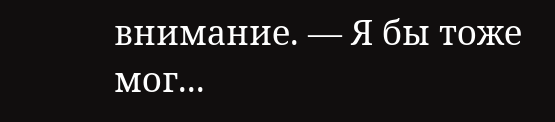внимание. — Я бы тоже мог...